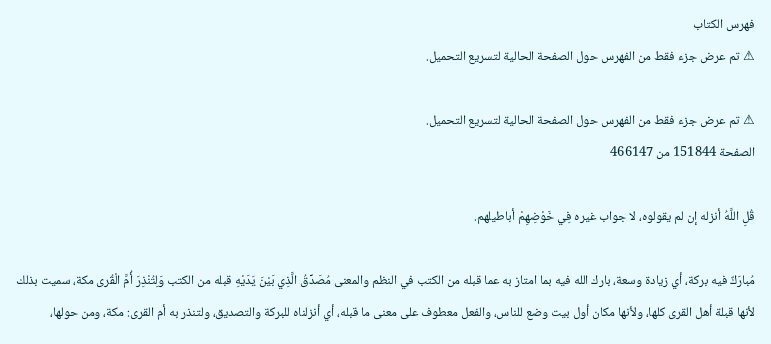فهرس الكتاب
⚠ تم عرض جزء فقط من الفهرس حول الصفحة الحالية لتسريع التحميل.

⚠ تم عرض جزء فقط من الفهرس حول الصفحة الحالية لتسريع التحميل.
الصفحة 151844 من 466147

قُلِ اللَّهُ أنزله إن لم يقولوه، لا جواب غيره فِي خَوْضِهِمْ أباطيلهم.

مُبارَكٌ فيه بركة، أي زيادة وسعة، بارك الله فيه بما امتاز به عما قبله من الكتب في النظم والمعنى مُصَدِّقُ الَّذِي بَيْنَ يَدَيْهِ قبله من الكتب وَلِتُنْذِرَ أُمَّ الْقُرى مكة، سميت بذلك لأنها قبلة أهل القرى كلها، ولأنها مكان أول بيت وضع للناس، والفعل معطوف على معنى ما قبله، أي أنزلناه للبركة والتصديق، ولتنذر به أم القرى: مكة، ومن حولها،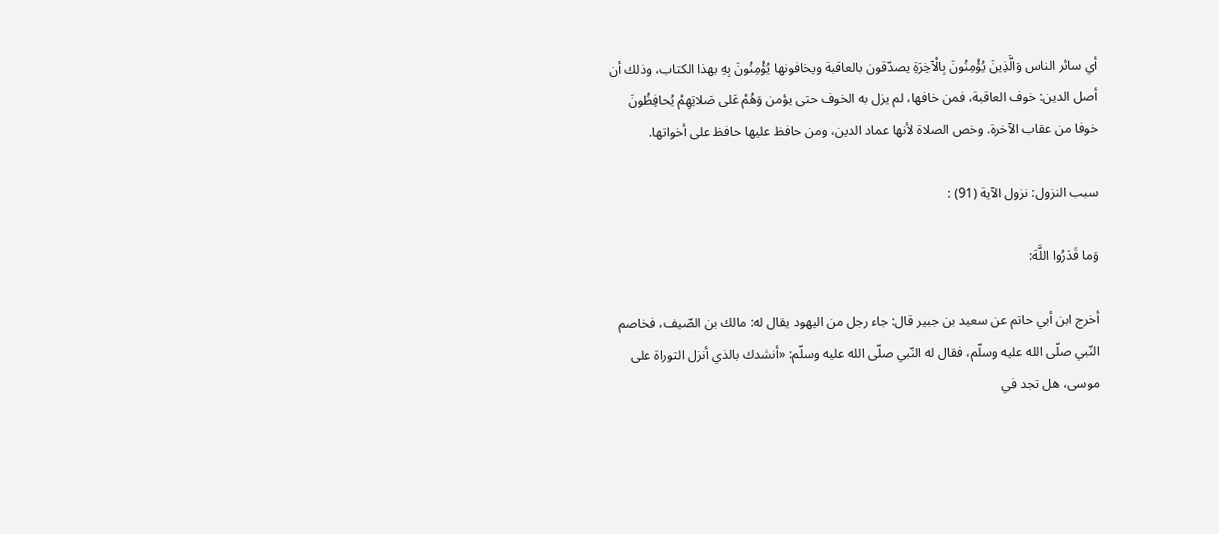أي سائر الناس وَالَّذِينَ يُؤْمِنُونَ بِالْآخِرَةِ يصدّقون بالعاقبة ويخافونها يُؤْمِنُونَ بِهِ بهذا الكتاب، وذلك أن أصل الدين: خوف العاقبة، فمن خافها، لم يزل به الخوف حتى يؤمن وَهُمْ عَلى صَلاتِهِمْ يُحافِظُونَ خوفا من عقاب الآخرة. وخص الصلاة لأنها عماد الدين، ومن حافظ عليها حافظ على أخواتها.

سبب النزول: نزول الآية (91) :

وَما قَدَرُوا اللَّهَ:

أخرج ابن أبي حاتم عن سعيد بن جبير قال: جاء رجل من اليهود يقال له: مالك بن الصّيف، فخاصم النّبي صلّى الله عليه وسلّم، فقال له النّبي صلّى الله عليه وسلّم: «أنشدك بالذي أنزل التوراة على موسى، هل تجد في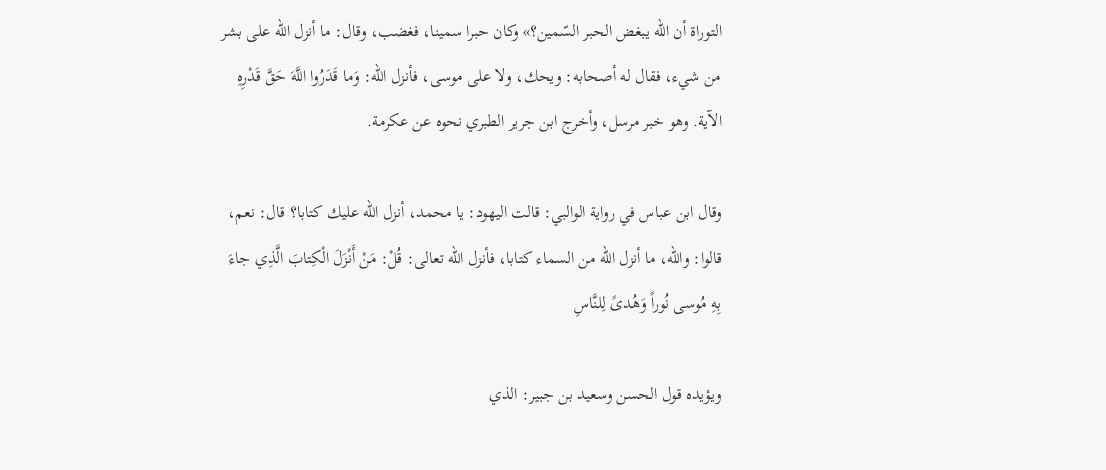التوراة أن الله يبغض الحبر السّمين؟» وكان حبرا سمينا، فغضب، وقال: ما أنزل الله على بشر من شيء، فقال له أصحابه: ويحك، ولا على موسى، فأنزل الله: وَما قَدَرُوا اللَّهَ حَقَّ قَدْرِهِ الآية. وهو خبر مرسل، وأخرج ابن جرير الطبري نحوه عن عكرمة.

وقال ابن عباس في رواية الوالبي: قالت اليهود: يا محمد، أنزل الله عليك كتابا؟ قال: نعم، قالوا: والله، ما أنزل الله من السماء كتابا، فأنزل الله تعالى: قُلْ: مَنْ أَنْزَلَ الْكِتابَ الَّذِي جاءَ بِهِ مُوسى نُوراً وَهُدىً لِلنَّاسِ

ويؤيده قول الحسن وسعيد بن جبير: الذي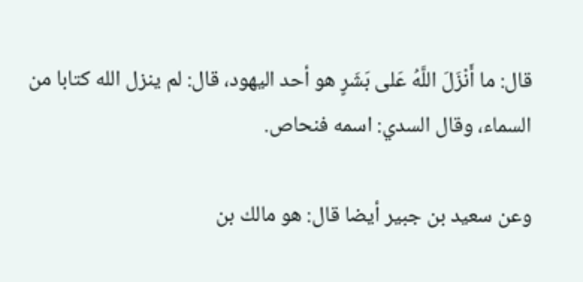قال: ما أَنْزَلَ اللَّهُ عَلى بَشَرٍ هو أحد اليهود، قال: لم ينزل الله كتابا من السماء، وقال السدي: اسمه فنحاص.

وعن سعيد بن جبير أيضا قال: هو مالك بن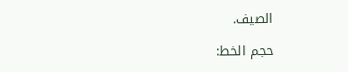الصيف.

حجم الخط: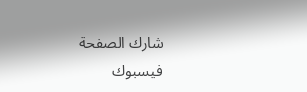شارك الصفحة
فيسبوك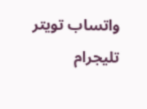واتساب تويتر تليجرام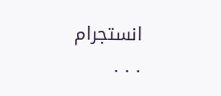انستجرام
. . .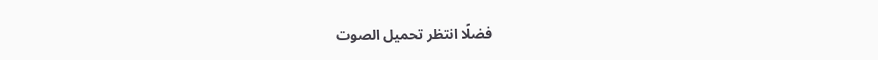فضلًا انتظر تحميل الصوت